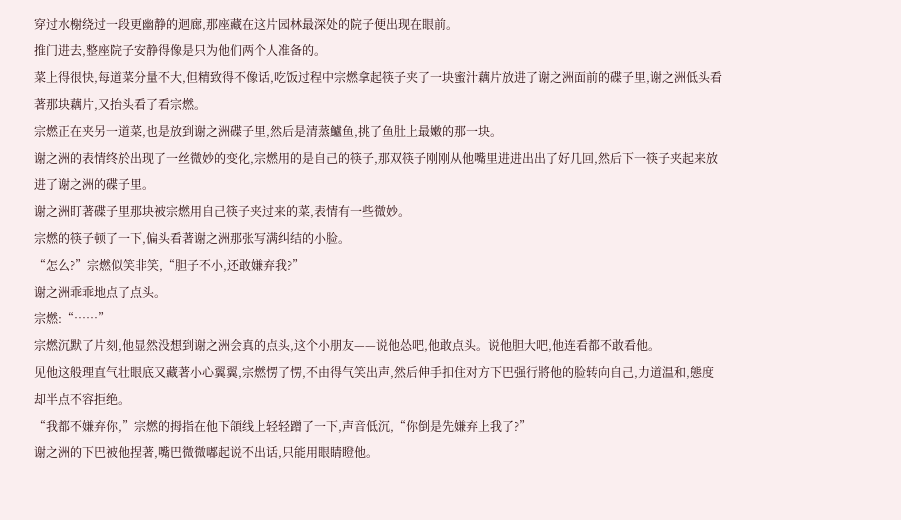穿过水榭绕过一段更幽静的迴廊,那座藏在这片园林最深处的院子便出现在眼前。
推门进去,整座院子安静得像是只为他们两个人准备的。
菜上得很快,每道菜分量不大,但精致得不像话,吃饭过程中宗燃拿起筷子夹了一块蜜汁藕片放进了谢之洲面前的碟子里,谢之洲低头看著那块藕片,又抬头看了看宗燃。
宗燃正在夹另一道菜,也是放到谢之洲碟子里,然后是清蒸鱸鱼,挑了鱼肚上最嫩的那一块。
谢之洲的表情终於出现了一丝微妙的变化,宗燃用的是自己的筷子,那双筷子刚刚从他嘴里进进出出了好几回,然后下一筷子夹起来放进了谢之洲的碟子里。
谢之洲盯著碟子里那块被宗燃用自己筷子夹过来的菜,表情有一些微妙。
宗燃的筷子顿了一下,偏头看著谢之洲那张写满纠结的小脸。
“怎么?”宗燃似笑非笑,“胆子不小,还敢嫌弃我?”
谢之洲乖乖地点了点头。
宗燃:“……”
宗燃沉默了片刻,他显然没想到谢之洲会真的点头,这个小朋友——说他怂吧,他敢点头。说他胆大吧,他连看都不敢看他。
见他这般理直气壮眼底又藏著小心翼翼,宗燃愣了愣,不由得气笑出声,然后伸手扣住对方下巴强行將他的脸转向自己,力道温和,態度却半点不容拒绝。
“我都不嫌弃你,”宗燃的拇指在他下頜线上轻轻蹭了一下,声音低沉,“你倒是先嫌弃上我了?”
谢之洲的下巴被他捏著,嘴巴微微嘟起说不出话,只能用眼睛瞪他。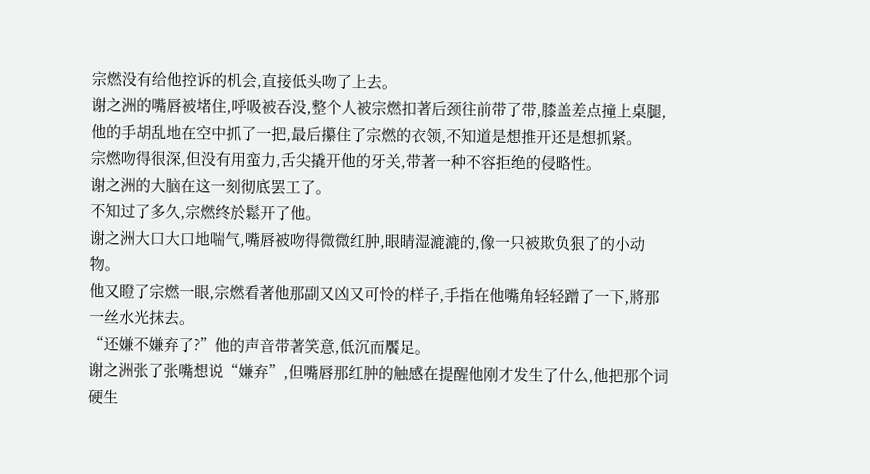宗燃没有给他控诉的机会,直接低头吻了上去。
谢之洲的嘴唇被堵住,呼吸被吞没,整个人被宗燃扣著后颈往前带了带,膝盖差点撞上桌腿,他的手胡乱地在空中抓了一把,最后攥住了宗燃的衣领,不知道是想推开还是想抓紧。
宗燃吻得很深,但没有用蛮力,舌尖撬开他的牙关,带著一种不容拒绝的侵略性。
谢之洲的大脑在这一刻彻底罢工了。
不知过了多久,宗燃终於鬆开了他。
谢之洲大口大口地喘气,嘴唇被吻得微微红肿,眼睛湿漉漉的,像一只被欺负狠了的小动物。
他又瞪了宗燃一眼,宗燃看著他那副又凶又可怜的样子,手指在他嘴角轻轻蹭了一下,將那一丝水光抹去。
“还嫌不嫌弃了?”他的声音带著笑意,低沉而饜足。
谢之洲张了张嘴想说“嫌弃”,但嘴唇那红肿的触感在提醒他刚才发生了什么,他把那个词硬生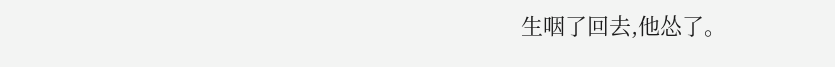生咽了回去,他怂了。